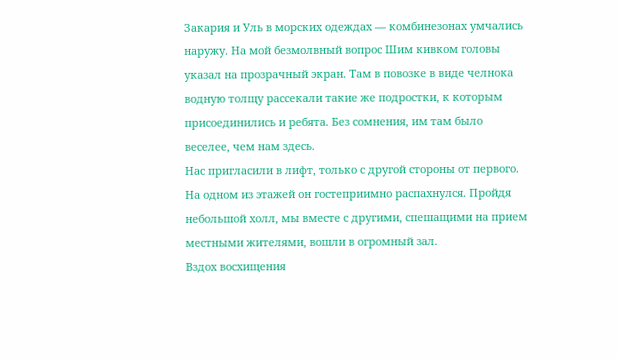Закария и Уль в морских одеждах — комбинезонах умчались наружу. На мой безмолвный вопрос Шим кивком головы указал на прозрачный экран. Там в повозке в виде челнока водную толщу рассекали такие же подростки, к которым присоединились и ребята. Без сомнения, им там было веселее, чем нам здесь.
Нас пригласили в лифт, только с другой стороны от первого. На одном из этажей он гостеприимно распахнулся. Пройдя небольшой холл, мы вместе с другими, спешащими на прием местными жителями, вошли в огромный зал.
Вздох восхищения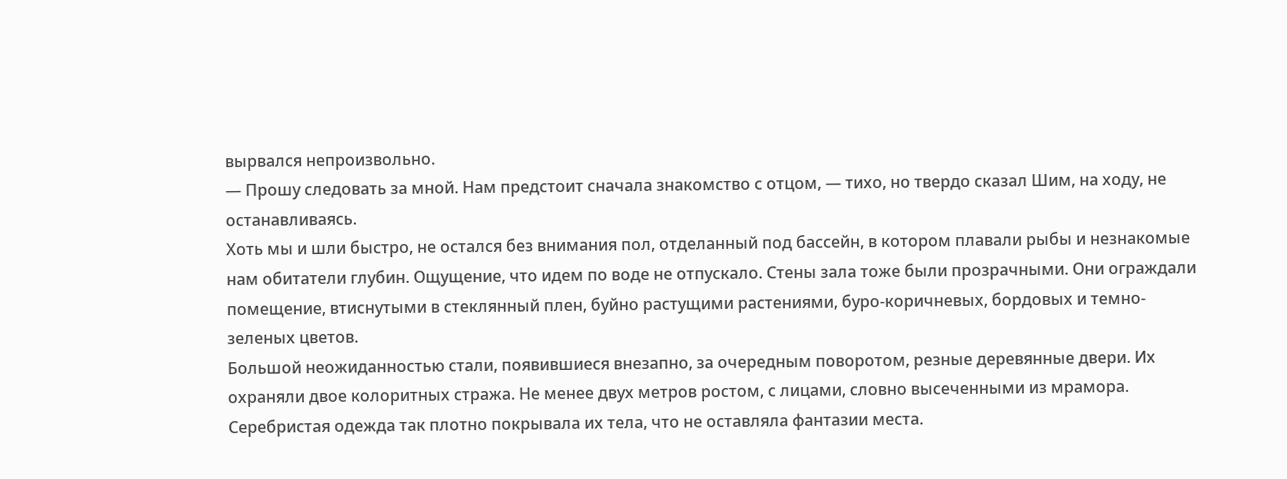вырвался непроизвольно.
— Прошу следовать за мной. Нам предстоит сначала знакомство с отцом, — тихо, но твердо сказал Шим, на ходу, не останавливаясь.
Хоть мы и шли быстро, не остался без внимания пол, отделанный под бассейн, в котором плавали рыбы и незнакомые нам обитатели глубин. Ощущение, что идем по воде не отпускало. Стены зала тоже были прозрачными. Они ограждали помещение, втиснутыми в стеклянный плен, буйно растущими растениями, буро-коричневых, бордовых и темно-зеленых цветов.
Большой неожиданностью стали, появившиеся внезапно, за очередным поворотом, резные деревянные двери. Их охраняли двое колоритных стража. Не менее двух метров ростом, с лицами, словно высеченными из мрамора. Серебристая одежда так плотно покрывала их тела, что не оставляла фантазии места.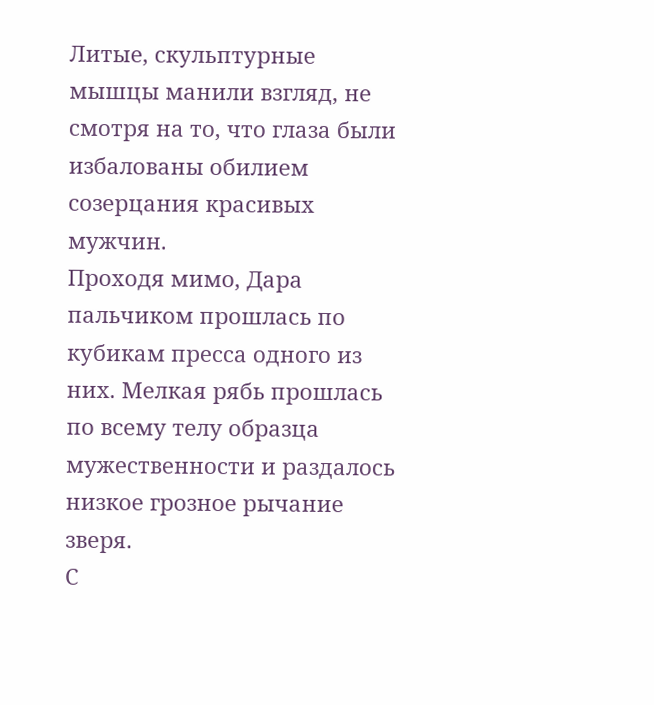Литые, скульптурные мышцы манили взгляд, не смотря на то, что глаза были избалованы обилием созерцания красивых мужчин.
Проходя мимо, Дара пальчиком прошлась по кубикам пресса одного из них. Мелкая рябь прошлась по всему телу образца мужественности и раздалось низкое грозное рычание зверя.
С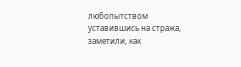любопытством уставившись на стража, заметили, как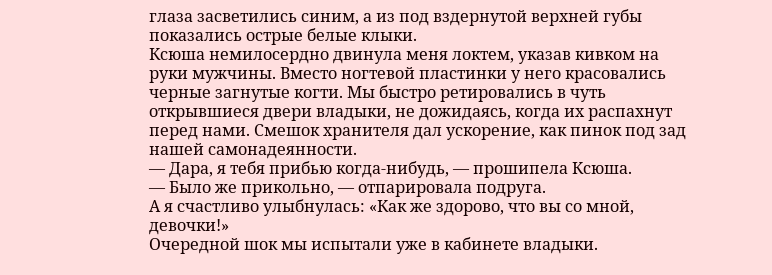глаза засветились синим, а из под вздернутой верхней губы показались острые белые клыки.
Ксюша немилосердно двинула меня локтем, указав кивком на руки мужчины. Вместо ногтевой пластинки у него красовались черные загнутые когти. Мы быстро ретировались в чуть открывшиеся двери владыки, не дожидаясь, когда их распахнут перед нами. Смешок хранителя дал ускорение, как пинок под зад нашей самонадеянности.
— Дара, я тебя прибью когда-нибудь, — прошипела Ксюша.
— Было же прикольно, — отпарировала подруга.
А я счастливо улыбнулась: «Как же здорово, что вы со мной, девочки!»
Очередной шок мы испытали уже в кабинете владыки.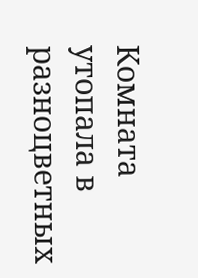Комната утопала в разноцветных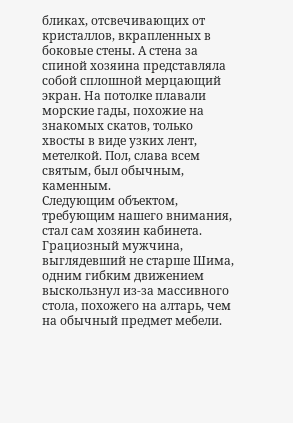бликах, отсвечивающих от кристаллов, вкрапленных в боковые стены. А стена за спиной хозяина представляла собой сплошной мерцающий экран. На потолке плавали морские гады, похожие на знакомых скатов, только хвосты в виде узких лент, метелкой. Пол, слава всем святым, был обычным, каменным.
Следующим объектом, требующим нашего внимания, стал сам хозяин кабинета.
Грациозный мужчина, выглядевший не старше Шима, одним гибким движением выскользнул из-за массивного стола, похожего на алтарь, чем на обычный предмет мебели.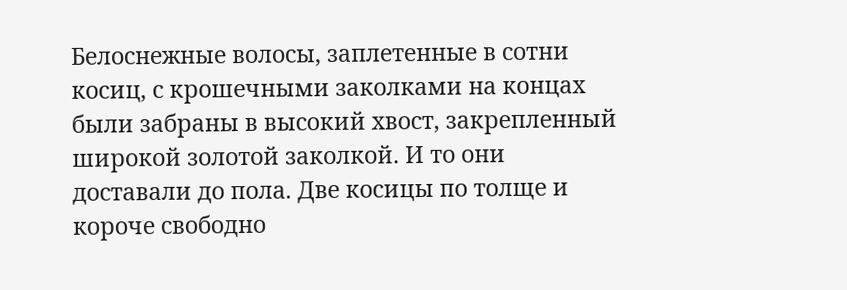Белоснежные волосы, заплетенные в сотни косиц, с крошечными заколками на концах были забраны в высокий хвост, закрепленный широкой золотой заколкой. И то они доставали до пола. Две косицы по толще и короче свободно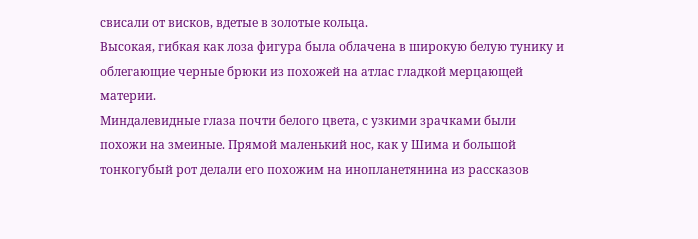свисали от висков, вдетые в золотые кольца.
Высокая, гибкая как лоза фигура была облачена в широкую белую тунику и облегающие черные брюки из похожей на атлас гладкой мерцающей материи.
Миндалевидные глаза почти белого цвета, с узкими зрачками были похожи на змеиные. Прямой маленький нос, как у Шима и большой тонкогубый рот делали его похожим на инопланетянина из рассказов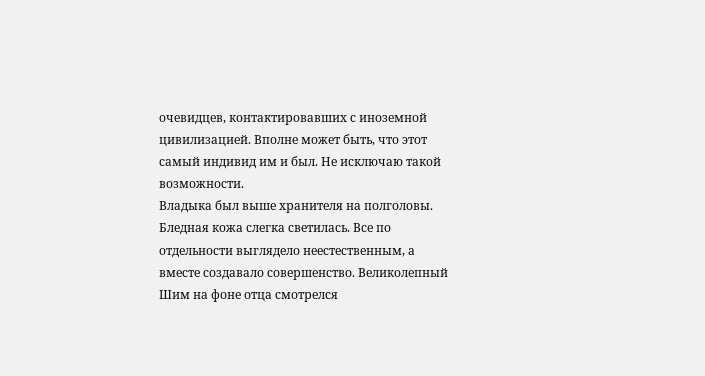очевидцев, контактировавших с иноземной цивилизацией. Вполне может быть, что этот самый индивид им и был. Не исключаю такой возможности.
Владыка был выше хранителя на полголовы. Бледная кожа слегка светилась. Все по отдельности выглядело неестественным, а вместе создавало совершенство. Великолепный Шим на фоне отца смотрелся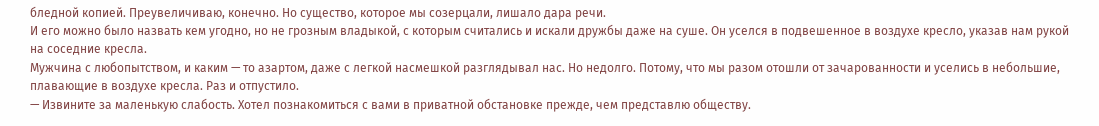бледной копией. Преувеличиваю, конечно. Но существо, которое мы созерцали, лишало дара речи.
И его можно было назвать кем угодно, но не грозным владыкой, с которым считались и искали дружбы даже на суше. Он уселся в подвешенное в воздухе кресло, указав нам рукой на соседние кресла.
Мужчина с любопытством, и каким — то азартом, даже с легкой насмешкой разглядывал нас. Но недолго. Потому, что мы разом отошли от зачарованности и уселись в небольшие, плавающие в воздухе кресла. Раз и отпустило.
— Извините за маленькую слабость. Хотел познакомиться с вами в приватной обстановке прежде, чем представлю обществу.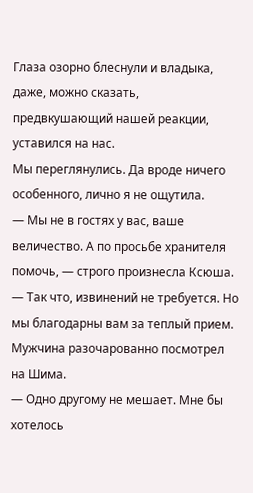Глаза озорно блеснули и владыка, даже, можно сказать, предвкушающий нашей реакции, уставился на нас.
Мы переглянулись. Да вроде ничего особенного, лично я не ощутила.
— Мы не в гостях у вас, ваше величество. А по просьбе хранителя помочь, — строго произнесла Ксюша. — Так что, извинений не требуется. Но мы благодарны вам за теплый прием.
Мужчина разочарованно посмотрел на Шима.
— Одно другому не мешает. Мне бы хотелось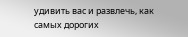удивить вас и развлечь, как самых дорогих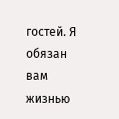гостей. Я обязан вам жизнью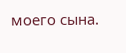моего сына.